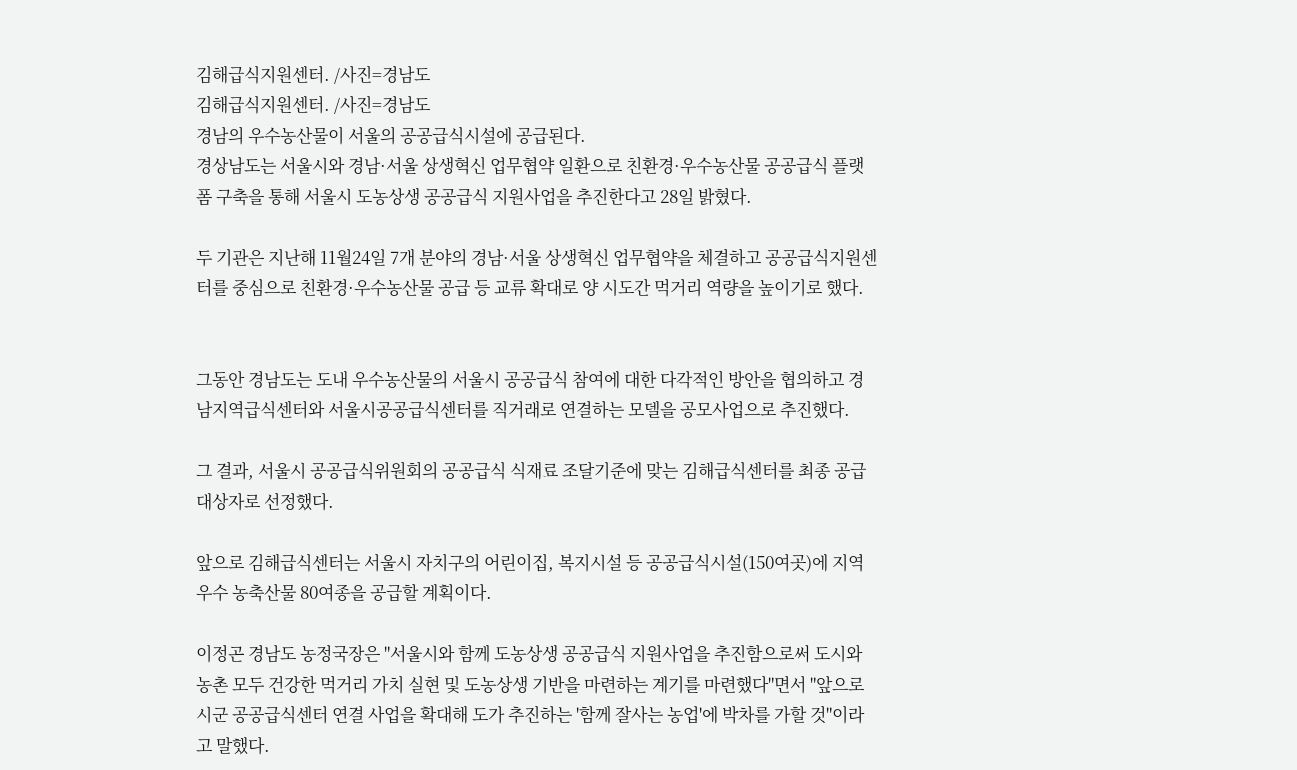김해급식지원센터. /사진=경남도
김해급식지원센터. /사진=경남도
경남의 우수농산물이 서울의 공공급식시설에 공급된다.
경상남도는 서울시와 경남·서울 상생혁신 업무협약 일환으로 친환경·우수농산물 공공급식 플랫폼 구축을 통해 서울시 도농상생 공공급식 지원사업을 추진한다고 28일 밝혔다.

두 기관은 지난해 11월24일 7개 분야의 경남·서울 상생혁신 업무협약을 체결하고 공공급식지원센터를 중심으로 친환경·우수농산물 공급 등 교류 확대로 양 시도간 먹거리 역량을 높이기로 했다.


그동안 경남도는 도내 우수농산물의 서울시 공공급식 참여에 대한 다각적인 방안을 협의하고 경남지역급식센터와 서울시공공급식센터를 직거래로 연결하는 모델을 공모사업으로 추진했다.

그 결과, 서울시 공공급식위원회의 공공급식 식재료 조달기준에 맞는 김해급식센터를 최종 공급대상자로 선정했다.

앞으로 김해급식센터는 서울시 자치구의 어린이집, 복지시설 등 공공급식시설(150여곳)에 지역 우수 농축산물 80여종을 공급할 계획이다.

이정곤 경남도 농정국장은 "서울시와 함께 도농상생 공공급식 지원사업을 추진함으로써 도시와 농촌 모두 건강한 먹거리 가치 실현 및 도농상생 기반을 마련하는 계기를 마련했다"면서 "앞으로 시군 공공급식센터 연결 사업을 확대해 도가 추진하는 '함께 잘사는 농업'에 박차를 가할 것"이라고 말했다.